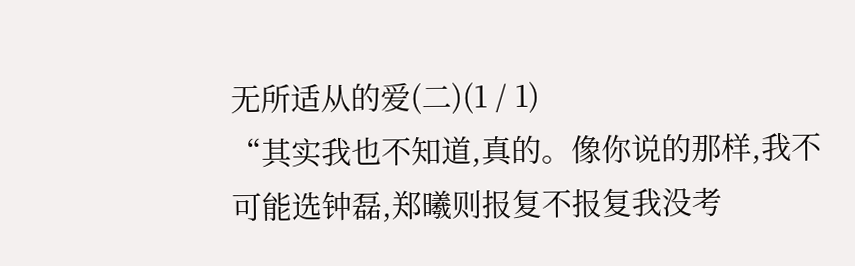无所适从的爱(二)(1 / 1)
“其实我也不知道,真的。像你说的那样,我不可能选钟磊,郑曦则报复不报复我没考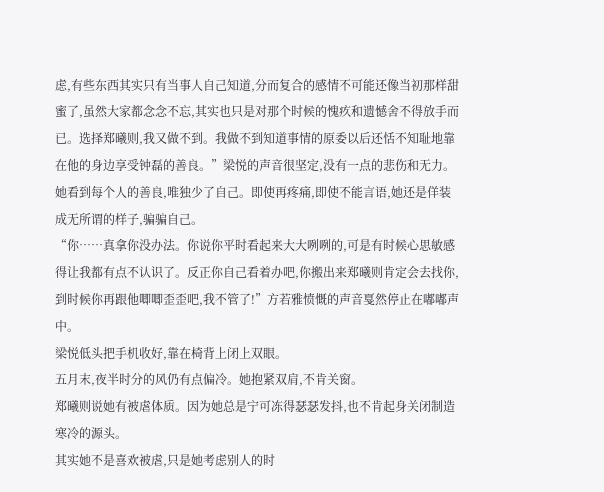虑,有些东西其实只有当事人自己知道,分而复合的感情不可能还像当初那样甜蜜了,虽然大家都念念不忘,其实也只是对那个时候的愧疚和遗憾舍不得放手而已。选择郑曦则,我又做不到。我做不到知道事情的原委以后还恬不知耻地靠在他的身边享受钟磊的善良。”梁悦的声音很坚定,没有一点的悲伤和无力。
她看到每个人的善良,唯独少了自己。即使再疼痛,即使不能言语,她还是佯装成无所谓的样子,骗骗自己。
“你……真拿你没办法。你说你平时看起来大大咧咧的,可是有时候心思敏感得让我都有点不认识了。反正你自己看着办吧,你搬出来郑曦则肯定会去找你,到时候你再跟他唧唧歪歪吧,我不管了!”方若雅愤慨的声音戛然停止在嘟嘟声中。
梁悦低头把手机收好,靠在椅背上闭上双眼。
五月末,夜半时分的风仍有点偏冷。她抱紧双肩,不肯关窗。
郑曦则说她有被虐体质。因为她总是宁可冻得瑟瑟发抖,也不肯起身关闭制造寒冷的源头。
其实她不是喜欢被虐,只是她考虑别人的时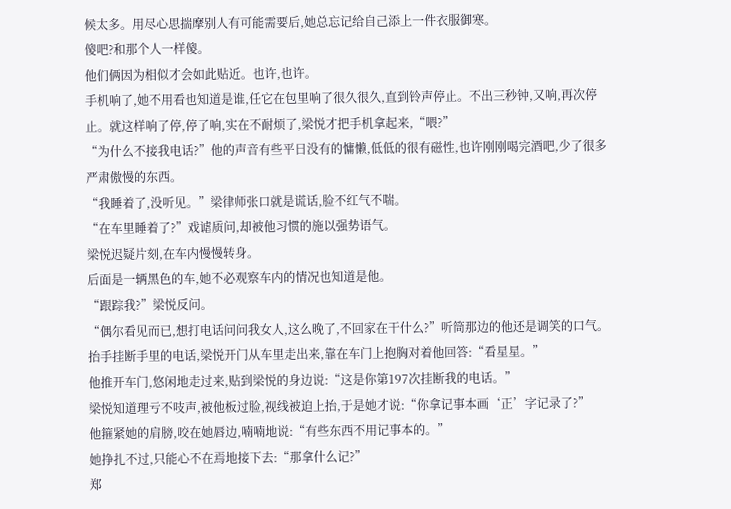候太多。用尽心思揣摩别人有可能需要后,她总忘记给自己添上一件衣服御寒。
傻吧?和那个人一样傻。
他们俩因为相似才会如此贴近。也许,也许。
手机响了,她不用看也知道是谁,任它在包里响了很久很久,直到铃声停止。不出三秒钟,又响,再次停止。就这样响了停,停了响,实在不耐烦了,梁悦才把手机拿起来,“喂?”
“为什么不接我电话?”他的声音有些平日没有的慵懒,低低的很有磁性,也许刚刚喝完酒吧,少了很多严肃傲慢的东西。
“我睡着了,没听见。”梁律师张口就是谎话,脸不红气不喘。
“在车里睡着了?”戏谑质问,却被他习惯的施以强势语气。
梁悦迟疑片刻,在车内慢慢转身。
后面是一辆黑色的车,她不必观察车内的情况也知道是他。
“跟踪我?”梁悦反问。
“偶尔看见而已,想打电话问问我女人,这么晚了,不回家在干什么?”听筒那边的他还是调笑的口气。
抬手挂断手里的电话,梁悦开门从车里走出来,靠在车门上抱胸对着他回答:“看星星。”
他推开车门,悠闲地走过来,贴到梁悦的身边说:“这是你第197次挂断我的电话。”
梁悦知道理亏不吱声,被他板过脸,视线被迫上抬,于是她才说:“你拿记事本画‘正’字记录了?”
他箍紧她的肩膀,咬在她唇边,喃喃地说:“有些东西不用记事本的。”
她挣扎不过,只能心不在焉地接下去:“那拿什么记?”
郑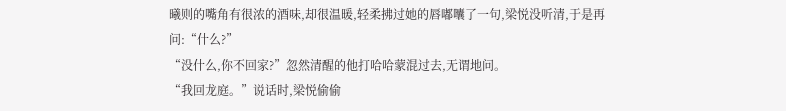曦则的嘴角有很浓的酒味,却很温暖,轻柔拂过她的唇嘟囔了一句,梁悦没听清,于是再问:“什么?”
“没什么,你不回家?”忽然清醒的他打哈哈蒙混过去,无谓地问。
“我回龙庭。”说话时,梁悦偷偷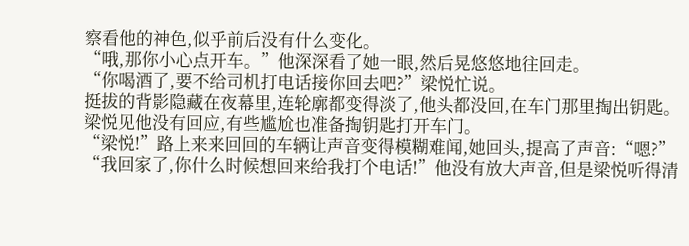察看他的神色,似乎前后没有什么变化。
“哦,那你小心点开车。”他深深看了她一眼,然后晃悠悠地往回走。
“你喝酒了,要不给司机打电话接你回去吧?”梁悦忙说。
挺拔的背影隐藏在夜幕里,连轮廓都变得淡了,他头都没回,在车门那里掏出钥匙。
梁悦见他没有回应,有些尴尬也准备掏钥匙打开车门。
“梁悦!”路上来来回回的车辆让声音变得模糊难闻,她回头,提高了声音:“嗯?”
“我回家了,你什么时候想回来给我打个电话!”他没有放大声音,但是梁悦听得清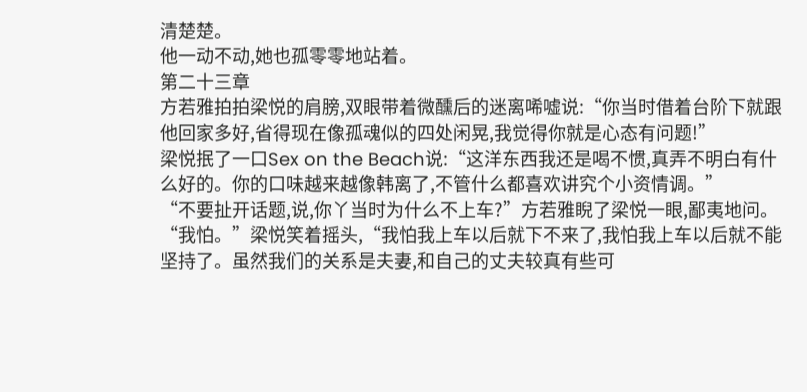清楚楚。
他一动不动,她也孤零零地站着。
第二十三章
方若雅拍拍梁悦的肩膀,双眼带着微醺后的迷离唏嘘说:“你当时借着台阶下就跟他回家多好,省得现在像孤魂似的四处闲晃,我觉得你就是心态有问题!”
梁悦抿了一口Sex on the Beach说:“这洋东西我还是喝不惯,真弄不明白有什么好的。你的口味越来越像韩离了,不管什么都喜欢讲究个小资情调。”
“不要扯开话题,说,你丫当时为什么不上车?”方若雅睨了梁悦一眼,鄙夷地问。
“我怕。”梁悦笑着摇头,“我怕我上车以后就下不来了,我怕我上车以后就不能坚持了。虽然我们的关系是夫妻,和自己的丈夫较真有些可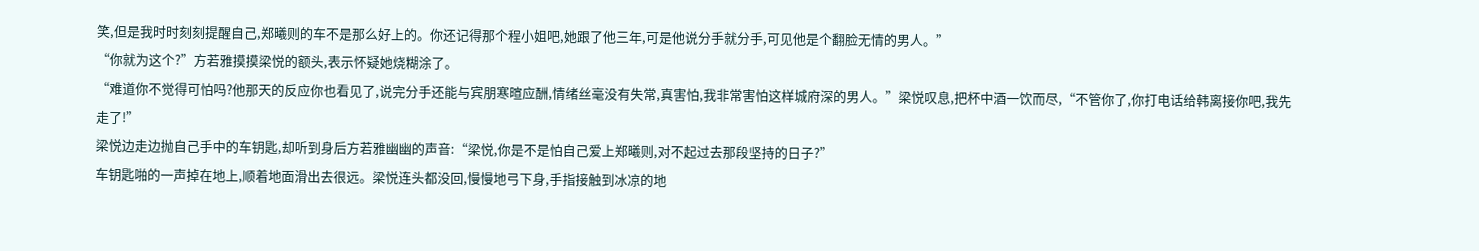笑,但是我时时刻刻提醒自己,郑曦则的车不是那么好上的。你还记得那个程小姐吧,她跟了他三年,可是他说分手就分手,可见他是个翻脸无情的男人。”
“你就为这个?”方若雅摸摸梁悦的额头,表示怀疑她烧糊涂了。
“难道你不觉得可怕吗?他那天的反应你也看见了,说完分手还能与宾朋寒暄应酬,情绪丝毫没有失常,真害怕,我非常害怕这样城府深的男人。”梁悦叹息,把杯中酒一饮而尽,“不管你了,你打电话给韩离接你吧,我先走了!”
梁悦边走边抛自己手中的车钥匙,却听到身后方若雅幽幽的声音:“梁悦,你是不是怕自己爱上郑曦则,对不起过去那段坚持的日子?”
车钥匙啪的一声掉在地上,顺着地面滑出去很远。梁悦连头都没回,慢慢地弓下身,手指接触到冰凉的地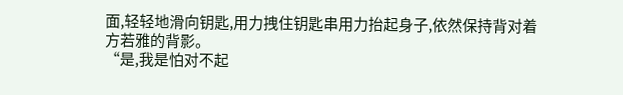面,轻轻地滑向钥匙,用力拽住钥匙串用力抬起身子,依然保持背对着方若雅的背影。
“是,我是怕对不起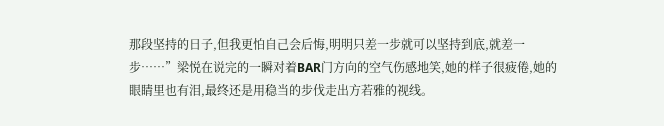那段坚持的日子,但我更怕自己会后悔,明明只差一步就可以坚持到底,就差一步……”梁悦在说完的一瞬对着BAR门方向的空气伤感地笑,她的样子很疲倦,她的眼睛里也有泪,最终还是用稳当的步伐走出方若雅的视线。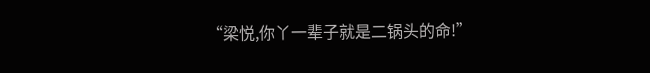“梁悦,你丫一辈子就是二锅头的命!”